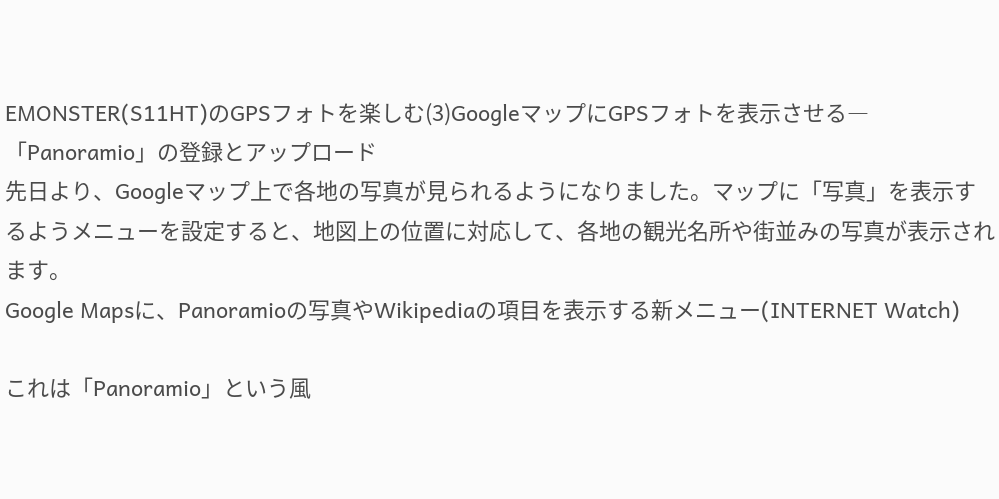EMONSTER(S11HT)のGPSフォトを楽しむ(3)GoogleマップにGPSフォトを表示させる―「Panoramio」の登録とアップロード
先日より、Googleマップ上で各地の写真が見られるようになりました。マップに「写真」を表示するようメニューを設定すると、地図上の位置に対応して、各地の観光名所や街並みの写真が表示されます。
Google Mapsに、Panoramioの写真やWikipediaの項目を表示する新メニュー(INTERNET Watch)

これは「Panoramio」という風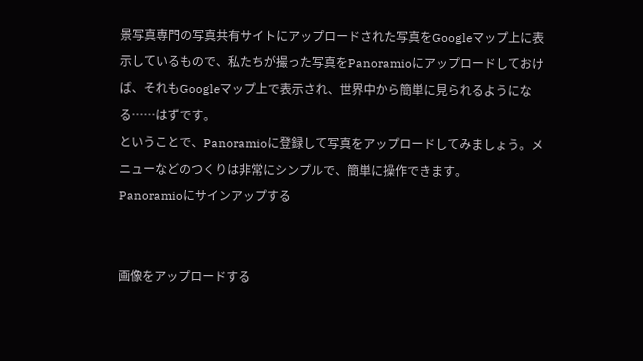景写真専門の写真共有サイトにアップロードされた写真をGoogleマップ上に表示しているもので、私たちが撮った写真をPanoramioにアップロードしておけば、それもGoogleマップ上で表示され、世界中から簡単に見られるようになる……はずです。
ということで、Panoramioに登録して写真をアップロードしてみましょう。メニューなどのつくりは非常にシンプルで、簡単に操作できます。
Panoramioにサインアップする


画像をアップロードする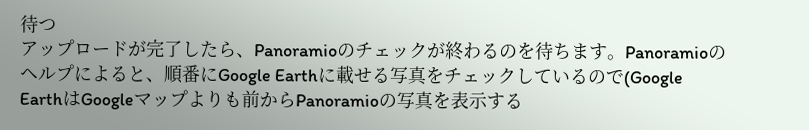待つ
アップロードが完了したら、Panoramioのチェックが終わるのを待ちます。Panoramioのヘルプによると、順番にGoogle Earthに載せる写真をチェックしているので(Google EarthはGoogleマップよりも前からPanoramioの写真を表示する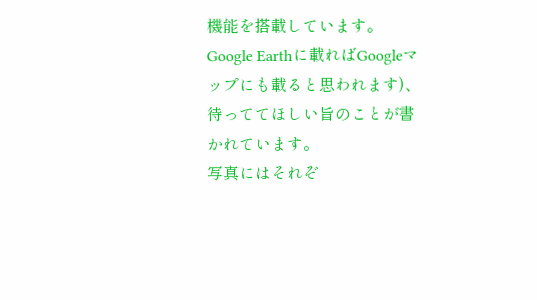機能を搭載しています。Google Earthに載ればGoogleマップにも載ると思われます)、待っててほしい旨のことが書かれています。
写真にはそれぞ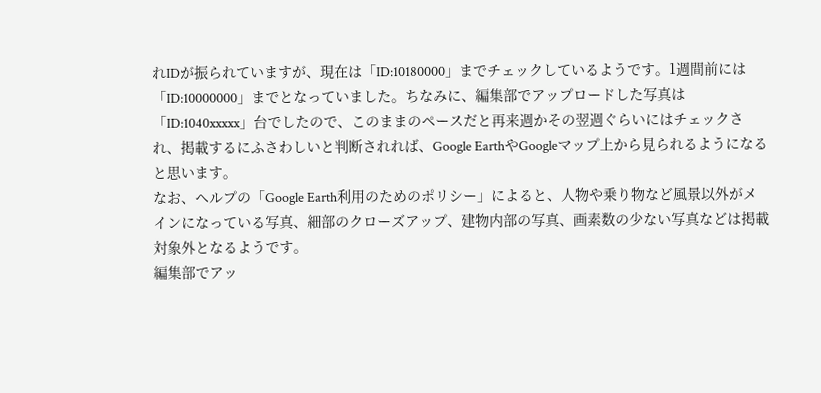れIDが振られていますが、現在は「ID:10180000」までチェックしているようです。1週間前には「ID:10000000」までとなっていました。ちなみに、編集部でアップロードした写真は「ID:1040xxxxx」台でしたので、このままのペースだと再来週かその翌週ぐらいにはチェックされ、掲載するにふさわしいと判断されれば、Google EarthやGoogleマップ上から見られるようになると思います。
なお、ヘルプの「Google Earth利用のためのポリシー」によると、人物や乗り物など風景以外がメインになっている写真、細部のクローズアップ、建物内部の写真、画素数の少ない写真などは掲載対象外となるようです。
編集部でアッ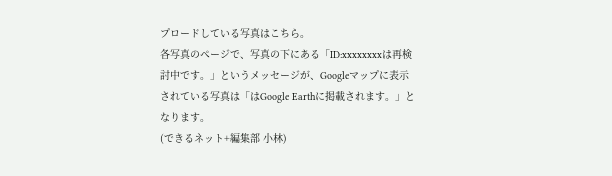プロードしている写真はこちら。
各写真のページで、写真の下にある「ID:xxxxxxxxは再検討中です。」というメッセージが、Googleマップに表示されている写真は「はGoogle Earthに掲載されます。」となります。
(できるネット+編集部 小林)